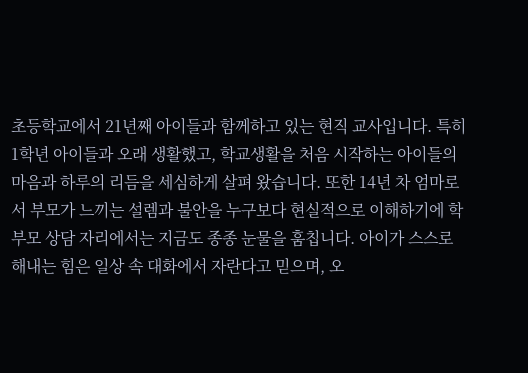초등학교에서 21년째 아이들과 함께하고 있는 현직 교사입니다. 특히 1학년 아이들과 오래 생활했고, 학교생활을 처음 시작하는 아이들의 마음과 하루의 리듬을 세심하게 살펴 왔습니다. 또한 14년 차 엄마로서 부모가 느끼는 설렘과 불안을 누구보다 현실적으로 이해하기에 학부모 상담 자리에서는 지금도 종종 눈물을 훔칩니다. 아이가 스스로 해내는 힘은 일상 속 대화에서 자란다고 믿으며, 오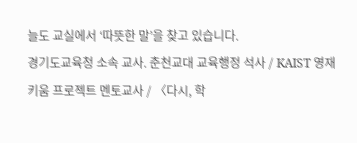늘도 교실에서 ‘따뜻한 말’을 찾고 있습니다.
경기도교육청 소속 교사. 춘천교대 교육행정 석사 / KAIST 영재키움 프로젝트 멘토교사 / 〈다시, 학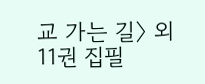교 가는 길〉 외 11권 집필